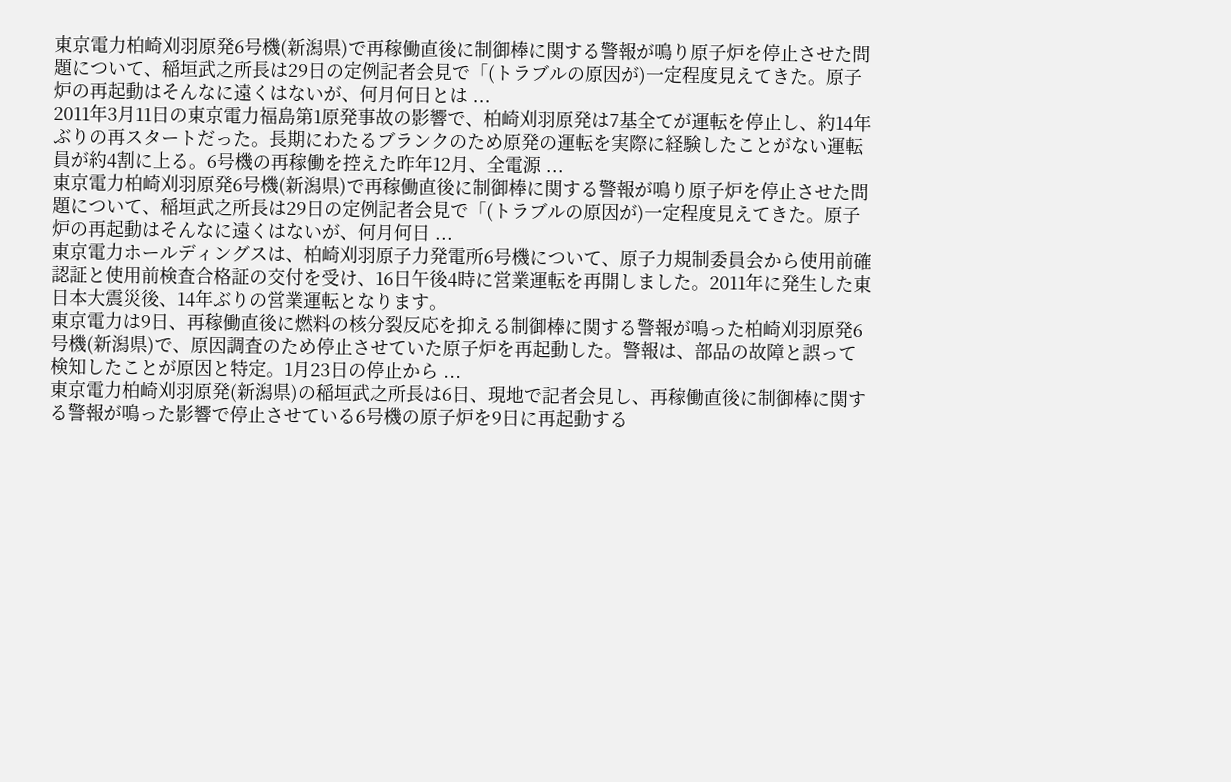東京電力柏崎刈羽原発6号機(新潟県)で再稼働直後に制御棒に関する警報が鳴り原子炉を停止させた問題について、稲垣武之所長は29日の定例記者会見で「(トラブルの原因が)一定程度見えてきた。原子炉の再起動はそんなに遠くはないが、何月何日とは ...
2011年3月11日の東京電力福島第1原発事故の影響で、柏崎刈羽原発は7基全てが運転を停止し、約14年ぶりの再スタートだった。長期にわたるブランクのため原発の運転を実際に経験したことがない運転員が約4割に上る。6号機の再稼働を控えた昨年12月、全電源 ...
東京電力柏崎刈羽原発6号機(新潟県)で再稼働直後に制御棒に関する警報が鳴り原子炉を停止させた問題について、稲垣武之所長は29日の定例記者会見で「(トラブルの原因が)一定程度見えてきた。原子炉の再起動はそんなに遠くはないが、何月何日 ...
東京電力ホールディングスは、柏崎刈羽原子力発電所6号機について、原子力規制委員会から使用前確認証と使用前検査合格証の交付を受け、16日午後4時に営業運転を再開しました。2011年に発生した東日本大震災後、14年ぶりの営業運転となります。
東京電力は9日、再稼働直後に燃料の核分裂反応を抑える制御棒に関する警報が鳴った柏崎刈羽原発6号機(新潟県)で、原因調査のため停止させていた原子炉を再起動した。警報は、部品の故障と誤って検知したことが原因と特定。1月23日の停止から ...
東京電力柏崎刈羽原発(新潟県)の稲垣武之所長は6日、現地で記者会見し、再稼働直後に制御棒に関する警報が鳴った影響で停止させている6号機の原子炉を9日に再起動する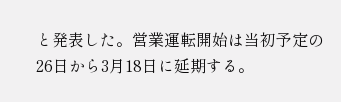と発表した。営業運転開始は当初予定の26日から3月18日に延期する。